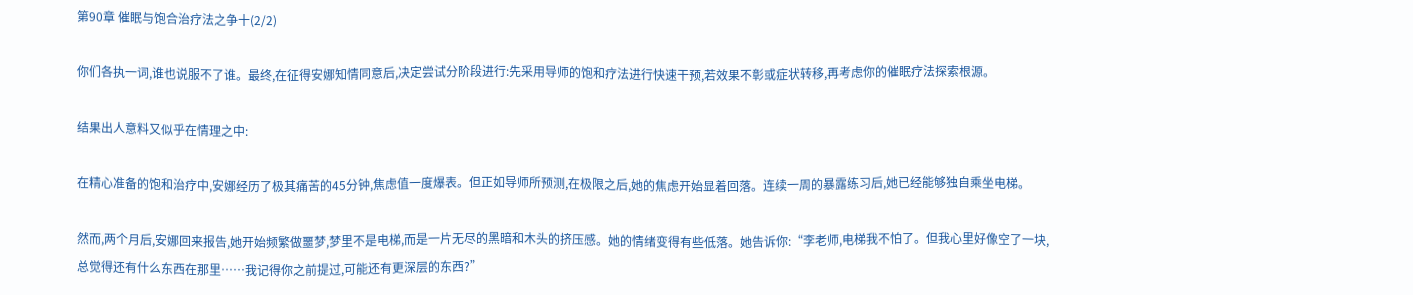第90章 催眠与饱合治疗法之争十(2/2)

你们各执一词,谁也说服不了谁。最终,在征得安娜知情同意后,决定尝试分阶段进行:先采用导师的饱和疗法进行快速干预,若效果不彰或症状转移,再考虑你的催眠疗法探索根源。

结果出人意料又似乎在情理之中:

在精心准备的饱和治疗中,安娜经历了极其痛苦的45分钟,焦虑值一度爆表。但正如导师所预测,在极限之后,她的焦虑开始显着回落。连续一周的暴露练习后,她已经能够独自乘坐电梯。

然而,两个月后,安娜回来报告,她开始频繁做噩梦,梦里不是电梯,而是一片无尽的黑暗和木头的挤压感。她的情绪变得有些低落。她告诉你:“李老师,电梯我不怕了。但我心里好像空了一块,总觉得还有什么东西在那里……我记得你之前提过,可能还有更深层的东西?”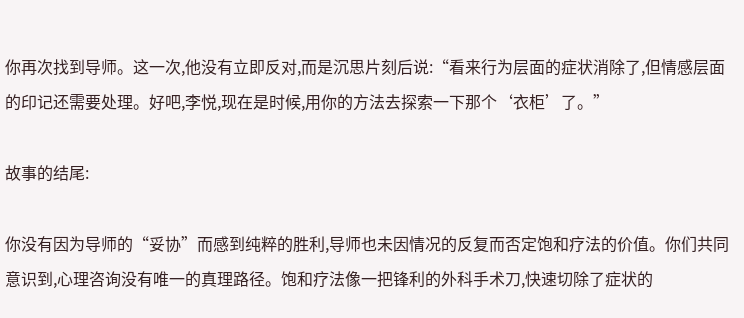你再次找到导师。这一次,他没有立即反对,而是沉思片刻后说:“看来行为层面的症状消除了,但情感层面的印记还需要处理。好吧,李悦,现在是时候,用你的方法去探索一下那个‘衣柜’了。”

故事的结尾:

你没有因为导师的“妥协”而感到纯粹的胜利,导师也未因情况的反复而否定饱和疗法的价值。你们共同意识到,心理咨询没有唯一的真理路径。饱和疗法像一把锋利的外科手术刀,快速切除了症状的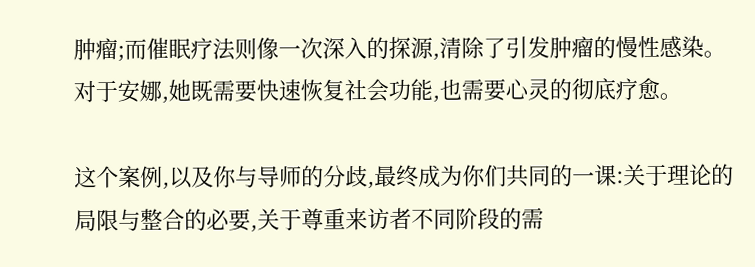肿瘤;而催眠疗法则像一次深入的探源,清除了引发肿瘤的慢性感染。 对于安娜,她既需要快速恢复社会功能,也需要心灵的彻底疗愈。

这个案例,以及你与导师的分歧,最终成为你们共同的一课:关于理论的局限与整合的必要,关于尊重来访者不同阶段的需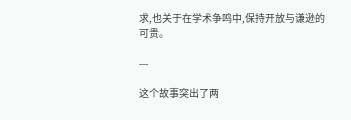求,也关于在学术争鸣中,保持开放与谦逊的可贵。

---

这个故事突出了两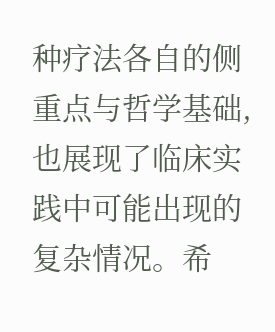种疗法各自的侧重点与哲学基础,也展现了临床实践中可能出现的复杂情况。希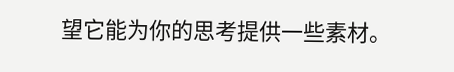望它能为你的思考提供一些素材。